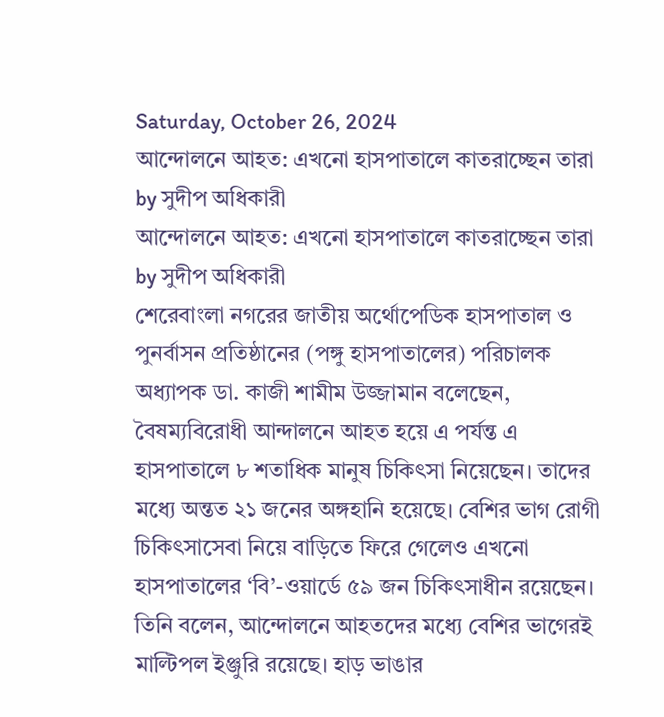Saturday, October 26, 2024
আন্দোলনে আহত: এখনো হাসপাতালে কাতরাচ্ছেন তারা by সুদীপ অধিকারী
আন্দোলনে আহত: এখনো হাসপাতালে কাতরাচ্ছেন তারা by সুদীপ অধিকারী
শেরেবাংলা নগরের জাতীয় অর্থোপেডিক হাসপাতাল ও পুনর্বাসন প্রতিষ্ঠানের (পঙ্গু হাসপাতালের) পরিচালক অধ্যাপক ডা. কাজী শামীম উজ্জামান বলেছেন, বৈষম্যবিরোধী আন্দালনে আহত হয়ে এ পর্যন্ত এ হাসপাতালে ৮ শতাধিক মানুষ চিকিৎসা নিয়েছেন। তাদের মধ্যে অন্তত ২১ জনের অঙ্গহানি হয়েছে। বেশির ভাগ রোগী চিকিৎসাসেবা নিয়ে বাড়িতে ফিরে গেলেও এখনো হাসপাতালের ‘বি’-ওয়ার্ডে ৫৯ জন চিকিৎসাধীন রয়েছেন। তিনি বলেন, আন্দোলনে আহতদের মধ্যে বেশির ভাগেরই মাল্টিপল ইঞ্জুরি রয়েছে। হাড় ভাঙার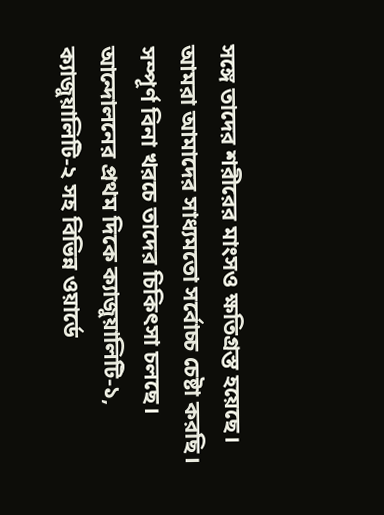সঙ্গে তাদের শরীরের মাংসও ক্ষতিগ্রস্ত হয়েছে। আমরা আমাদের সাধ্যমতো সর্বোচ্চ চেষ্টা করছি। সম্পূর্ণ বিনা খরচে তাদের চিকিৎসা চলছে। আন্দোলনের প্রথম দিকে ক্যাজুয়ালিটি-১, ক্যাজুয়ালিটি-২ সহ বিভিন্ন ওয়ার্ডে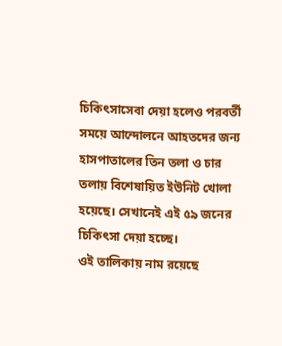চিকিৎসাসেবা দেয়া হলেও পরবর্তী সময়ে আন্দোলনে আহতদের জন্য হাসপাতালের তিন তলা ও চার তলায় বিশেষায়িত ইউনিট খোলা হয়েছে। সেখানেই এই ৫৯ জনের চিকিৎসা দেয়া হচ্ছে।
ওই তালিকায় নাম রয়েছে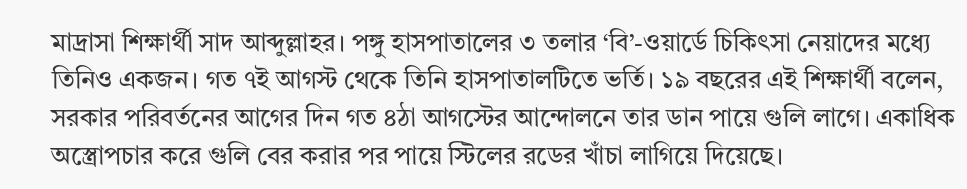মাদ্রাসা শিক্ষার্থী সাদ আব্দুল্লাহর। পঙ্গু হাসপাতালের ৩ তলার ‘বি’-ওয়ার্ডে চিকিৎসা নেয়াদের মধ্যে তিনিও একজন। গত ৭ই আগস্ট থেকে তিনি হাসপাতালটিতে ভর্তি। ১৯ বছরের এই শিক্ষার্থী বলেন, সরকার পরিবর্তনের আগের দিন গত ৪ঠা আগস্টের আন্দোলনে তার ডান পায়ে গুলি লাগে। একাধিক অস্ত্রোপচার করে গুলি বের করার পর পায়ে স্টিলের রডের খাঁচা লাগিয়ে দিয়েছে।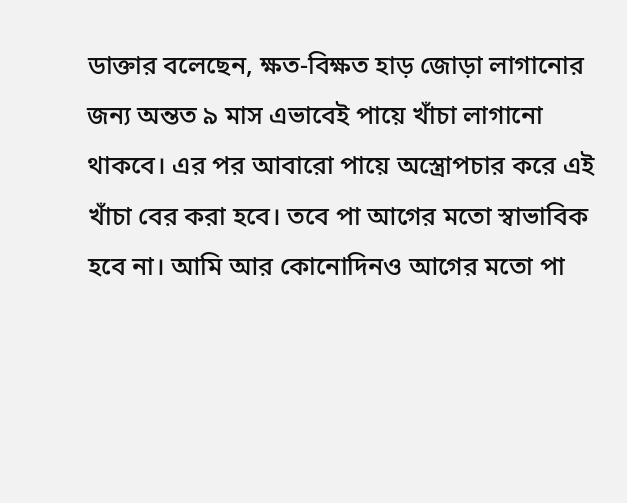ডাক্তার বলেছেন, ক্ষত-বিক্ষত হাড় জোড়া লাগানোর জন্য অন্তত ৯ মাস এভাবেই পায়ে খাঁচা লাগানো থাকবে। এর পর আবারো পায়ে অস্ত্রোপচার করে এই খাঁচা বের করা হবে। তবে পা আগের মতো স্বাভাবিক হবে না। আমি আর কোনোদিনও আগের মতো পা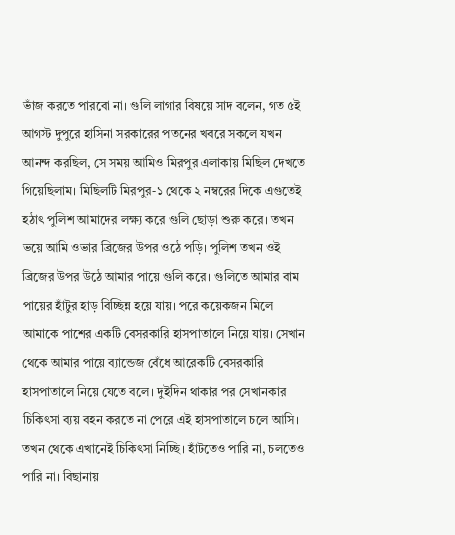ভাঁজ করতে পারবো না। গুলি লাগার বিষয়ে সাদ বলেন, গত ৫ই আগস্ট দুপুরে হাসিনা সরকারের পতনের খবরে সকলে যখন আনন্দ করছিল, সে সময় আমিও মিরপুর এলাকায় মিছিল দেখতে গিয়েছিলাম। মিছিলটি মিরপুর-১ থেকে ২ নম্বরের দিকে এগুতেই হঠাৎ পুলিশ আমাদের লক্ষ্য করে গুলি ছোড়া শুরু করে। তখন ভয়ে আমি ওভার ব্রিজের উপর ওঠে পড়ি। পুলিশ তখন ওই ব্রিজের উপর উঠে আমার পায়ে গুলি করে। গুলিতে আমার বাম পায়ের হাঁটুর হাড় বিচ্ছিন্ন হয়ে যায়। পরে কয়েকজন মিলে আমাকে পাশের একটি বেসরকারি হাসপাতালে নিয়ে যায়। সেখান থেকে আমার পায়ে ব্যান্ডেজ বেঁধে আরেকটি বেসরকারি হাসপাতালে নিয়ে যেতে বলে। দুইদিন থাকার পর সেখানকার চিকিৎসা ব্যয় বহন করতে না পেরে এই হাসপাতালে চলে আসি। তখন থেকে এখানেই চিকিৎসা নিচ্ছি। হাঁটতেও পারি না, চলতেও পারি না। বিছানায়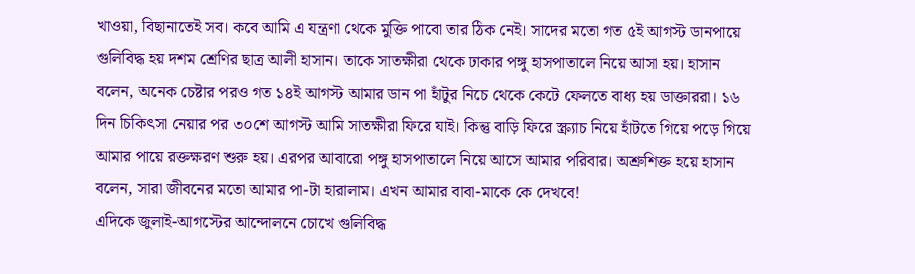খাওয়া, বিছানাতেই সব। কবে আমি এ যন্ত্রণা থেকে মুক্তি পাবো তার ঠিক নেই। সাদের মতো গত ৫ই আগস্ট ডানপায়ে গুলিবিদ্ধ হয় দশম শ্রেণির ছাত্র আলী হাসান। তাকে সাতক্ষীরা থেকে ঢাকার পঙ্গু হাসপাতালে নিয়ে আসা হয়। হাসান বলেন, অনেক চেষ্টার পরও গত ১৪ই আগস্ট আমার ডান পা হাঁটুর নিচে থেকে কেটে ফেলতে বাধ্য হয় ডাক্তাররা। ১৬ দিন চিকিৎসা নেয়ার পর ৩০শে আগস্ট আমি সাতক্ষীরা ফিরে যাই। কিন্তু বাড়ি ফিরে স্ক্র্যাচ নিয়ে হাঁটতে গিয়ে পড়ে গিয়ে আমার পায়ে রক্তক্ষরণ শুরু হয়। এরপর আবারো পঙ্গু হাসপাতালে নিয়ে আসে আমার পরিবার। অশ্রুশিক্ত হয়ে হাসান বলেন, সারা জীবনের মতো আমার পা-টা হারালাম। এখন আমার বাবা-মাকে কে দেখবে!
এদিকে জুলাই-আগস্টের আন্দোলনে চোখে গুলিবিদ্ধ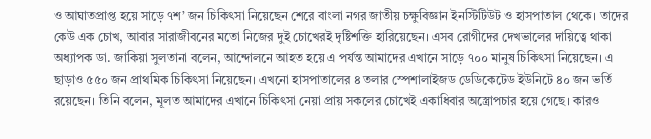ও আঘাতপ্রাপ্ত হয়ে সাড়ে ৭শ’ জন চিকিৎসা নিয়েছেন শেরে বাংলা নগর জাতীয় চক্ষুবিজ্ঞান ইনস্টিটিউট ও হাসপাতাল থেকে। তাদের কেউ এক চোখ, আবার সারাজীবনের মতো নিজের দুই চোখেরই দৃষ্টিশক্তি হারিয়েছেন। এসব রোগীদের দেখভালের দায়িত্বে থাকা অধ্যাপক ডা. জাকিয়া সুলতানা বলেন, আন্দোলনে আহত হয়ে এ পর্যন্ত আমাদের এখানে সাড়ে ৭০০ মানুষ চিকিৎসা নিয়েছেন। এ ছাড়াও ৫৫০ জন প্রাথমিক চিকিৎসা নিয়েছেন। এখনো হাসপাতালের ৪ তলার স্পেশালাইজড ডেডিকেটেড ইউনিটে ৪০ জন ভর্তি রয়েছেন। তিনি বলেন, মূলত আমাদের এখানে চিকিৎসা নেয়া প্রায় সকলের চোখেই একাধিবার অস্ত্রোপচার হয়ে গেছে। কারও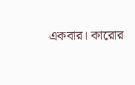একবার। কারোর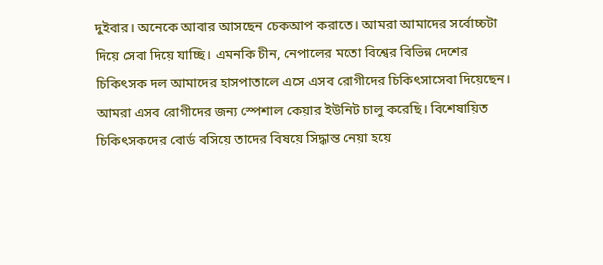দুইবার। অনেকে আবার আসছেন চেকআপ করাতে। আমরা আমাদের সর্বোচ্চটা দিয়ে সেবা দিয়ে যাচ্ছি। এমনকি চীন, নেপালের মতো বিশ্বের বিভিন্ন দেশের চিকিৎসক দল আমাদের হাসপাতালে এসে এসব রোগীদের চিকিৎসাসেবা দিয়েছেন। আমরা এসব রোগীদের জন্য স্পেশাল কেয়ার ইউনিট চালু করেছি। বিশেষায়িত চিকিৎসকদের বোর্ড বসিয়ে তাদের বিষয়ে সিদ্ধান্ত নেয়া হয়ে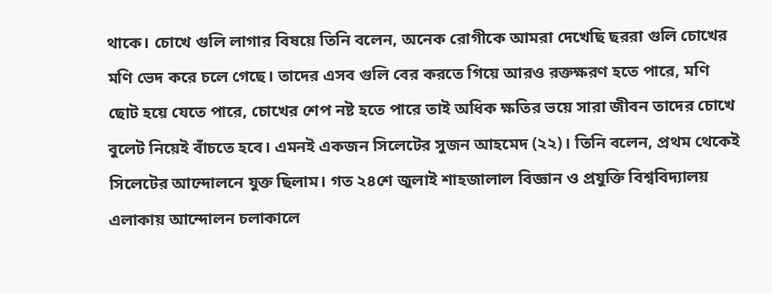থাকে। চোখে গুলি লাগার বিষয়ে তিনি বলেন, অনেক রোগীকে আমরা দেখেছি ছররা গুলি চোখের মণি ভেদ করে চলে গেছে। তাদের এসব গুলি বের করতে গিয়ে আরও রক্তক্ষরণ হতে পারে, মণি ছোট হয়ে যেতে পারে, চোখের শেপ নষ্ট হতে পারে তাই অধিক ক্ষতির ভয়ে সারা জীবন তাদের চোখে বুলেট নিয়েই বাঁচতে হবে। এমনই একজন সিলেটের সুজন আহমেদ (২২)। তিনি বলেন, প্রথম থেকেই সিলেটের আন্দোলনে যুক্ত ছিলাম। গত ২৪শে জুলাই শাহজালাল বিজ্ঞান ও প্রযুক্তি বিশ্ববিদ্যালয় এলাকায় আন্দোলন চলাকালে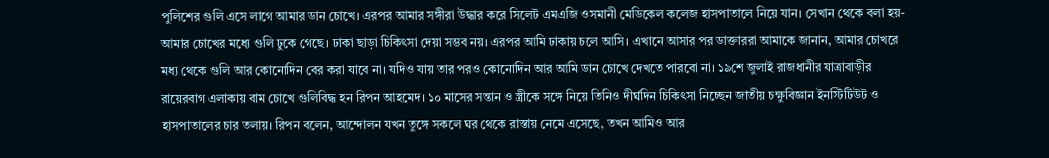পুলিশের গুলি এসে লাগে আমার ডান চোখে। এরপর আমার সঙ্গীরা উদ্ধার করে সিলেট এমএজি ওসমানী মেডিকেল কলেজ হাসপাতালে নিয়ে যান। সেখান থেকে বলা হয়- আমার চোখের মধ্যে গুলি ঢুকে গেছে। ঢাকা ছাড়া চিকিৎসা দেয়া সম্ভব নয়। এরপর আমি ঢাকায় চলে আসি। এখানে আসার পর ডাক্তাররা আমাকে জানান, আমার চোখরে মধ্য থেকে গুলি আর কোনোদিন বের করা যাবে না। যদিও যায় তার পরও কোনোদিন আর আমি ডান চোখে দেখতে পারবো না। ১৯শে জুলাই রাজধানীর যাত্রাবাড়ীর রায়েরবাগ এলাকায় বাম চোখে গুলিবিদ্ধ হন রিপন আহমেদ। ১০ মাসের সন্তান ও স্ত্রীকে সঙ্গে নিয়ে তিনিও দীর্ঘদিন চিকিৎসা নিচ্ছেন জাতীয় চক্ষুবিজ্ঞান ইনস্টিটিউট ও হাসপাতালের চার তলায়। রিপন বলেন, আন্দোলন যখন তুঙ্গে সকলে ঘর থেকে রাস্তায় নেমে এসেছে, তখন আমিও আর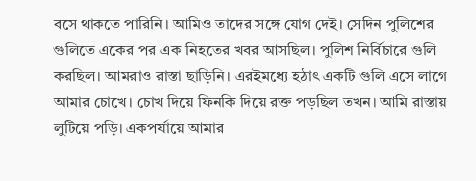বসে থাকতে পারিনি। আমিও তাদের সঙ্গে যোগ দেই। সেদিন পুলিশের গুলিতে একের পর এক নিহতের খবর আসছিল। পুলিশ নির্বিচারে গুলি করছিল। আমরাও রাস্তা ছাড়িনি। এরইমধ্যে হঠাৎ একটি গুলি এসে লাগে আমার চোখে। চোখ দিয়ে ফিনকি দিয়ে রক্ত পড়ছিল তখন। আমি রাস্তায় লুটিয়ে পড়ি। একপর্যায়ে আমার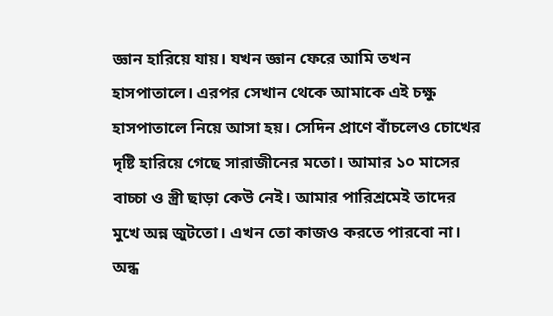জ্ঞান হারিয়ে যায়। যখন জ্ঞান ফেরে আমি তখন হাসপাতালে। এরপর সেখান থেকে আমাকে এই চক্ষু হাসপাতালে নিয়ে আসা হয়। সেদিন প্রাণে বাঁচলেও চোখের দৃষ্টি হারিয়ে গেছে সারাজীনের মতো। আমার ১০ মাসের বাচ্চা ও স্ত্রী ছাড়া কেউ নেই। আমার পারিশ্রমেই তাদের মুখে অন্ন জুটতো। এখন তো কাজও করতে পারবো না। অন্ধ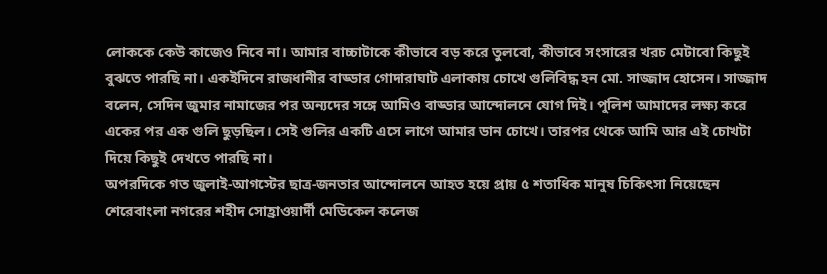লোককে কেউ কাজেও নিবে না। আমার বাচ্চাটাকে কীভাবে বড় করে তুলবো, কীভাবে সংসারের খরচ মেটাবো কিছুই বুঝতে পারছি না। একইদিনে রাজধানীর বাড্ডার গোদারাঘাট এলাকায় চোখে গুলিবিদ্ধ হন মো. সাজ্জাদ হোসেন। সাজ্জাদ বলেন, সেদিন জুমার নামাজের পর অন্যদের সঙ্গে আমিও বাড্ডার আন্দোলনে যোগ দিই। পুলিশ আমাদের লক্ষ্য করে একের পর এক গুলি ছুড়ছিল। সেই গুলির একটি এসে লাগে আমার ডান চোখে। তারপর থেকে আমি আর এই চোখটা দিয়ে কিছুই দেখতে পারছি না।
অপরদিকে গত জুলাই-আগস্টের ছাত্র-জনতার আন্দোলনে আহত হয়ে প্রায় ৫ শতাধিক মানুষ চিকিৎসা নিয়েছেন শেরেবাংলা নগরের শহীদ সোহ্রাওয়ার্দী মেডিকেল কলেজ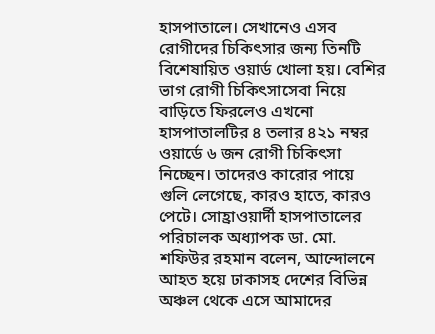হাসপাতালে। সেখানেও এসব রোগীদের চিকিৎসার জন্য তিনটি বিশেষায়িত ওয়ার্ড খোলা হয়। বেশির ভাগ রোগী চিকিৎসাসেবা নিয়ে বাড়িতে ফিরলেও এখনো হাসপাতালটির ৪ তলার ৪২১ নম্বর ওয়ার্ডে ৬ জন রোগী চিকিৎসা নিচ্ছেন। তাদেরও কারোর পায়ে গুলি লেগেছে, কারও হাতে, কারও পেটে। সোহ্রাওয়ার্দী হাসপাতালের পরিচালক অধ্যাপক ডা. মো. শফিউর রহমান বলেন, আন্দোলনে আহত হয়ে ঢাকাসহ দেশের বিভিন্ন অঞ্চল থেকে এসে আমাদের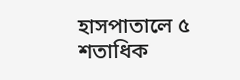হাসপাতালে ৫ শতাধিক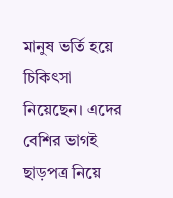মানুষ ভর্তি হয়ে চিকিৎসা নিয়েছেন। এদের বেশির ভাগই ছাড়পত্র নিয়ে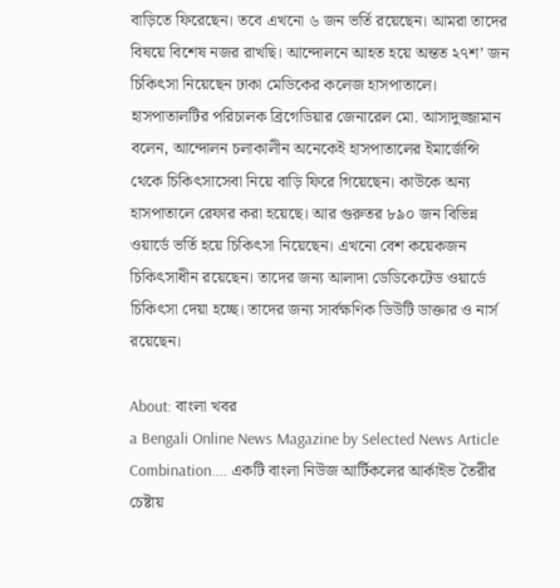বাড়িতে ফিরেছেন। তবে এখনো ৬ জন ভর্তি রয়েছেন। আমরা তাদের বিষয়ে বিশেষ নজর রাখছি। আন্দোলনে আহত হয়ে অন্তত ২৭শ’ জন চিকিৎসা নিয়েছেন ঢাকা মেডিকের কলেজ হাসপাতালে। হাসপাতালটির পরিচালক ব্রিগেডিয়ার জেনারেল মো. আসাদুজ্জামান বলেন, আন্দোলন চলাকালীন অনেকেই হাসপাতালের ইমার্জেন্সি থেকে চিকিৎসাসেবা নিয়ে বাড়ি ফিরে গিয়েছেন। কাউকে অন্য হাসপাতালে রেফার করা হয়েছে। আর গুরুতর ৮৯০ জন বিভিন্ন ওয়ার্ডে ভর্তি হয়ে চিকিৎসা নিয়েছেন। এখনো বেশ কয়েকজন চিকিৎসাধীন রয়েছেন। তাদের জন্য আলাদা ডেডিকেটেড ওয়ার্ডে চিকিৎসা দেয়া হচ্ছে। তাদের জন্য সার্বক্ষণিক ডিউটি ডাক্তার ও নার্স রয়েছেন।

About: বাংলা খবর
a Bengali Online News Magazine by Selected News Article Combination.... একটি বাংলা নিউজ আর্টিকলের আর্কাইভ তৈরীর চেষ্টায়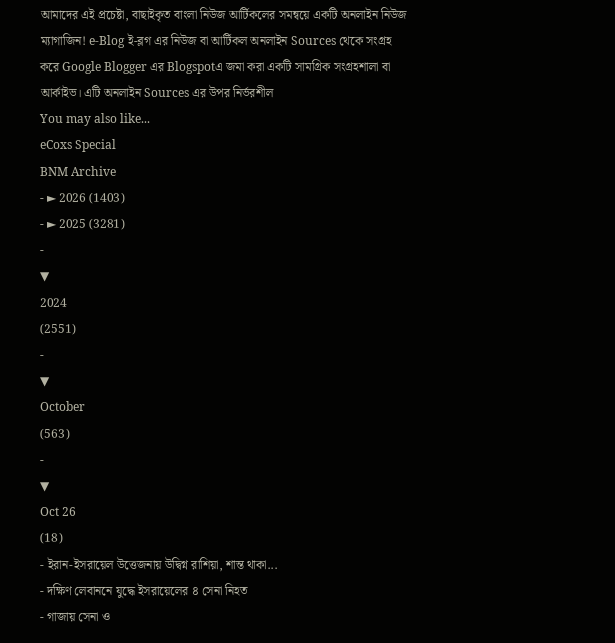আমাদের এই প্রচেষ্টা, বাছাইকৃত বাংলা নিউজ আর্টিকলের সমন্বয়ে একটি অনলাইন নিউজ ম্যাগাজিন! e-Blog ই-ব্লগ এর নিউজ বা আর্টিকল অনলাইন Sources থেকে সংগ্রহ করে Google Blogger এর Blogspotএ জমা করা একটি সামগ্রিক সংগ্রহশালা বা আর্কাইভ। এটি অনলাইন Sources এর উপর নির্ভরশীল
You may also like...
eCoxs Special
BNM Archive
- ► 2026 (1403)
- ► 2025 (3281)
-
▼
2024
(2551)
-
▼
October
(563)
-
▼
Oct 26
(18)
- ইরান-ইসরায়েল উত্তেজনায় উদ্বিগ্ন রাশিয়া, শান্ত থাকা...
- দক্ষিণ লেবাননে যুদ্ধে ইসরায়েলের ৪ সেনা নিহত
- গাজায় সেনা ও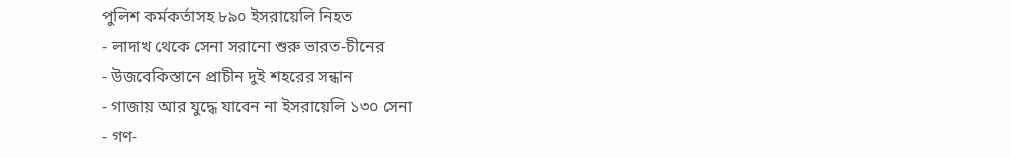পুলিশ কর্মকর্তাসহ ৮৯০ ইসরায়েলি নিহত
- লাদাখ থেকে সেনা সরানো শুরু ভারত-চীনের
- উজবেকিস্তানে প্রাচীন দুই শহরের সন্ধান
- গাজায় আর যুদ্ধে যাবেন না ইসরায়েলি ১৩০ সেনা
- গণ-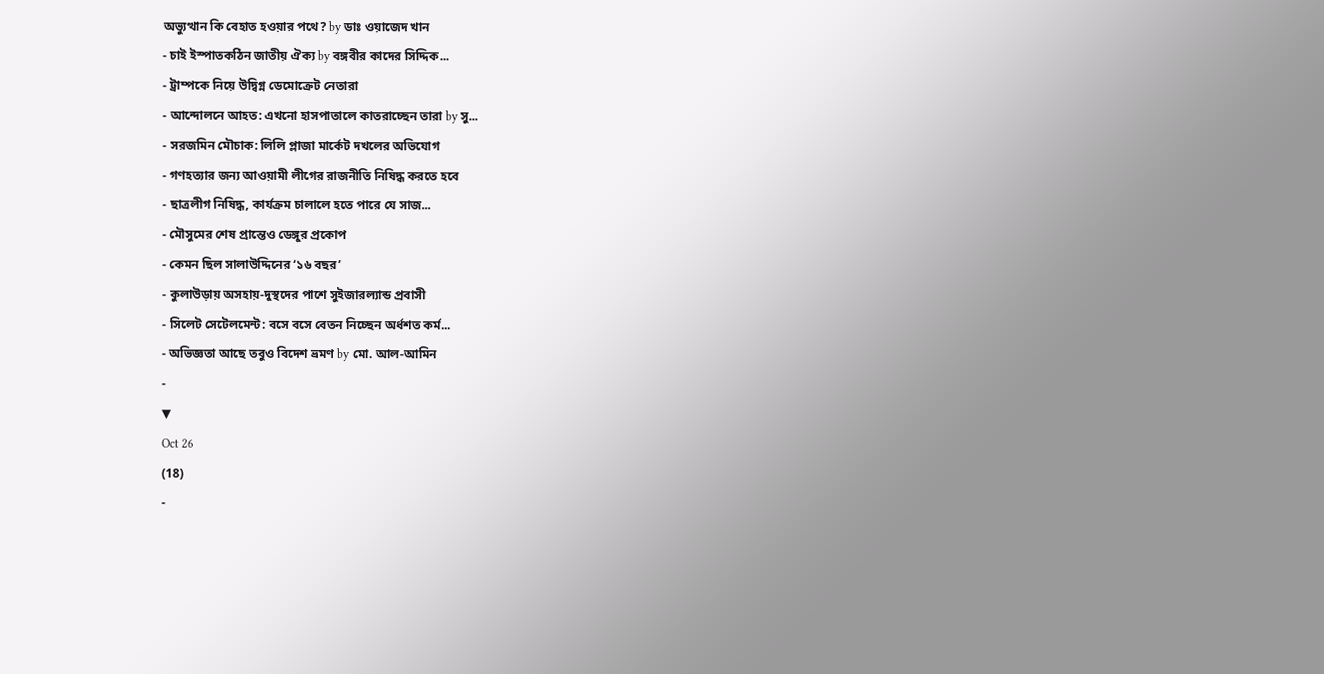অভ্যুত্থান কি বেহাত হওয়ার পথে? by ডাঃ ওয়াজেদ খান
- চাই ইস্পাতকঠিন জাতীয় ঐক্য by বঙ্গবীর কাদের সিদ্দিক...
- ট্রাম্পকে নিয়ে উদ্বিগ্ন ডেমোক্রেট নেতারা
- আন্দোলনে আহত: এখনো হাসপাতালে কাতরাচ্ছেন তারা by সু...
- সরজমিন মৌচাক: লিলি প্লাজা মার্কেট দখলের অভিযোগ
- গণহত্যার জন্য আওয়ামী লীগের রাজনীতি নিষিদ্ধ করতে হবে
- ছাত্রলীগ নিষিদ্ধ, কার্যক্রম চালালে হতে পারে যে সাজ...
- মৌসুমের শেষ প্রান্তেও ডেঙ্গুর প্রকোপ
- কেমন ছিল সালাউদ্দিনের ‘১৬ বছর’
- কুলাউড়ায় অসহায়-দুস্থদের পাশে সুইজারল্যান্ড প্রবাসী
- সিলেট সেটেলমেন্ট: বসে বসে বেতন নিচ্ছেন অর্ধশত কর্ম...
- অভিজ্ঞতা আছে তবুও বিদেশ ভ্রমণ by মো. আল-আমিন
-
▼
Oct 26
(18)
-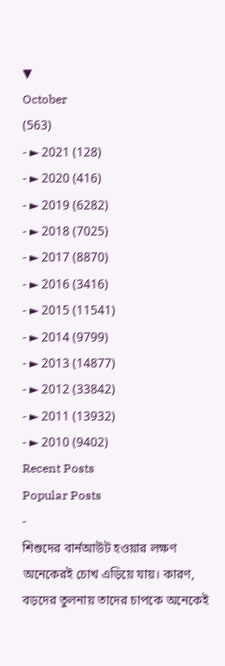▼
October
(563)
- ► 2021 (128)
- ► 2020 (416)
- ► 2019 (6282)
- ► 2018 (7025)
- ► 2017 (8870)
- ► 2016 (3416)
- ► 2015 (11541)
- ► 2014 (9799)
- ► 2013 (14877)
- ► 2012 (33842)
- ► 2011 (13932)
- ► 2010 (9402)
Recent Posts
Popular Posts
-
শিশুদের বার্নআউট হওয়ার লক্ষণ অনেকেরই চোখ এড়িয়ে যায়। কারণ, বড়দের তুলনায় তাদের চাপকে অনেকেই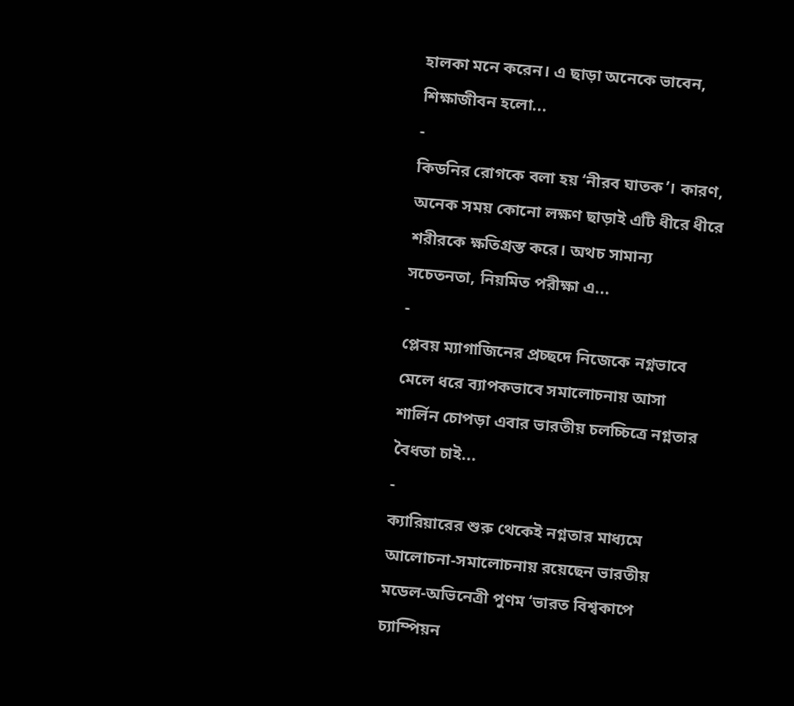হালকা মনে করেন। এ ছাড়া অনেকে ভাবেন, শিক্ষাজীবন হলো...
-
কিডনির রোগকে বলা হয় ‘নীরব ঘাতক’। কারণ, অনেক সময় কোনো লক্ষণ ছাড়াই এটি ধীরে ধীরে শরীরকে ক্ষতিগ্রস্ত করে। অথচ সামান্য সচেতনতা, নিয়মিত পরীক্ষা এ...
-
প্লেবয় ম্যাগাজিনের প্রচ্ছদে নিজেকে নগ্নভাবে মেলে ধরে ব্যাপকভাবে সমালোচনায় আসা শার্লিন চোপড়া এবার ভারতীয় চলচ্চিত্রে নগ্নতার বৈধতা চাই...
-
ক্যারিয়ারের শুরু থেকেই নগ্নতার মাধ্যমে আলোচনা-সমালোচনায় রয়েছেন ভারতীয় মডেল-অভিনেত্রী পুণম ‘ভারত বিশ্বকাপে চ্যাম্পিয়ন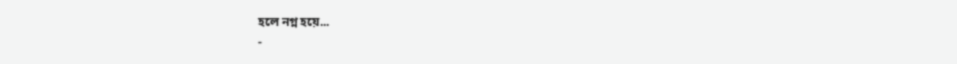হলে নগ্ন হয়ে...
-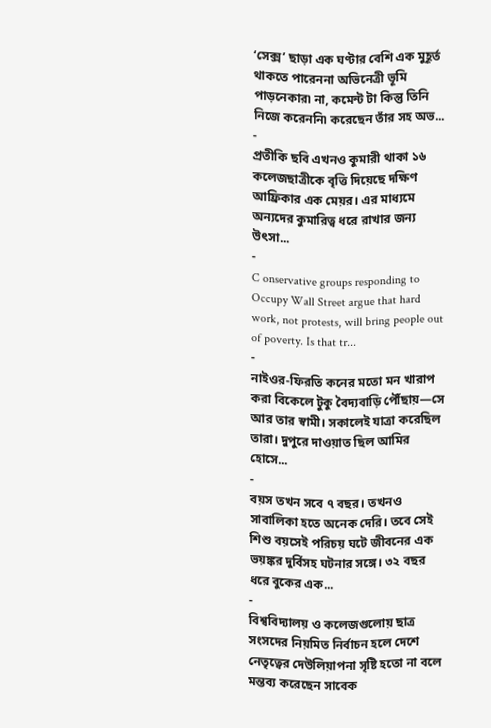‘সেক্স’ ছাড়া এক ঘণ্টার বেশি এক মুহূর্ত থাকতে পারেননা অভিনেত্রী ভূমি পাড়নেকার৷ না, কমেন্ট টা কিন্তু তিনি নিজে করেননি৷ করেছেন তাঁর সহ অভ...
-
প্রতীকি ছবি এখনও কুমারী থাকা ১৬ কলেজছাত্রীকে বৃত্তি দিয়েছে দক্ষিণ আফ্রিকার এক মেয়র। এর মাধ্যমে অন্যদের কুমারিত্ব ধরে রাখার জন্য উৎসা...
-
C onservative groups responding to Occupy Wall Street argue that hard work, not protests, will bring people out of poverty. Is that tr...
-
নাইওর-ফিরতি কনের মতো মন খারাপ করা বিকেলে টুকু বৈদ্যবাড়ি পৌঁছায়—সে আর তার স্বামী। সকালেই যাত্রা করেছিল তারা। দুপুরে দাওয়াত ছিল আমির হোসে...
-
বয়স তখন সবে ৭ বছর। তখনও সাবালিকা হতে অনেক দেরি। তবে সেই শিশু বয়সেই পরিচয় ঘটে জীবনের এক ভয়ঙ্কর দুর্বিসহ ঘটনার সঙ্গে। ৩২ বছর ধরে বুকের এক...
-
বিশ্ববিদ্যালয় ও কলেজগুলোয় ছাত্র সংসদের নিয়মিত নির্বাচন হলে দেশে নেতৃত্বের দেউলিয়াপনা সৃষ্টি হতো না বলে মন্তব্য করেছেন সাবেক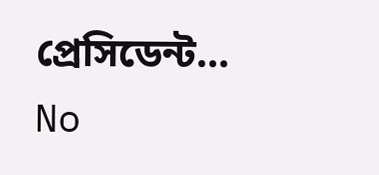প্রেসিডেন্ট...
No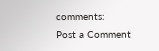comments:
Post a Comment